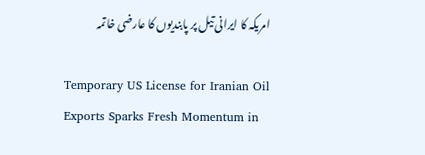امریکہ کا ایرانی تیل پر پابندیوں کا عارضی خاتمہ

Temporary US License for Iranian Oil Exports Sparks Fresh Momentum in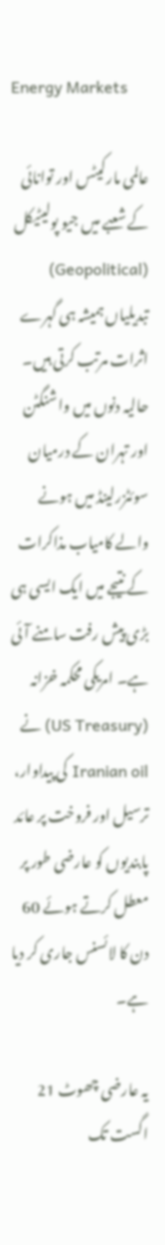Energy Markets

عالمی مارکیٹس اور توانائی کے شعبے میں جیو پولیٹیکل (Geopolitical) تبدیلیاں ہمیشہ ہی گہرے اثرات مرتب کرتی ہیں۔ حالیہ دنوں میں واشنگٹن اور تہران کے درمیان سوئٹزرلینڈ میں ہونے والے کامیاب مذاکرات کے نتیجے میں ایک ایسی ہی بڑی پیش رفت سامنے آئی ہے۔ امریکی محکمہ خزانہ (US Treasury) نے Iranian oil کی پیداوار، ترسیل اور فروخت پر عائد پابندیوں کو عارضی طور پر معطل کرتے ہوئے 60 دن کا لائسنس جاری کر دیا ہے۔

یہ عارضی چھوٹ 21 اگست تک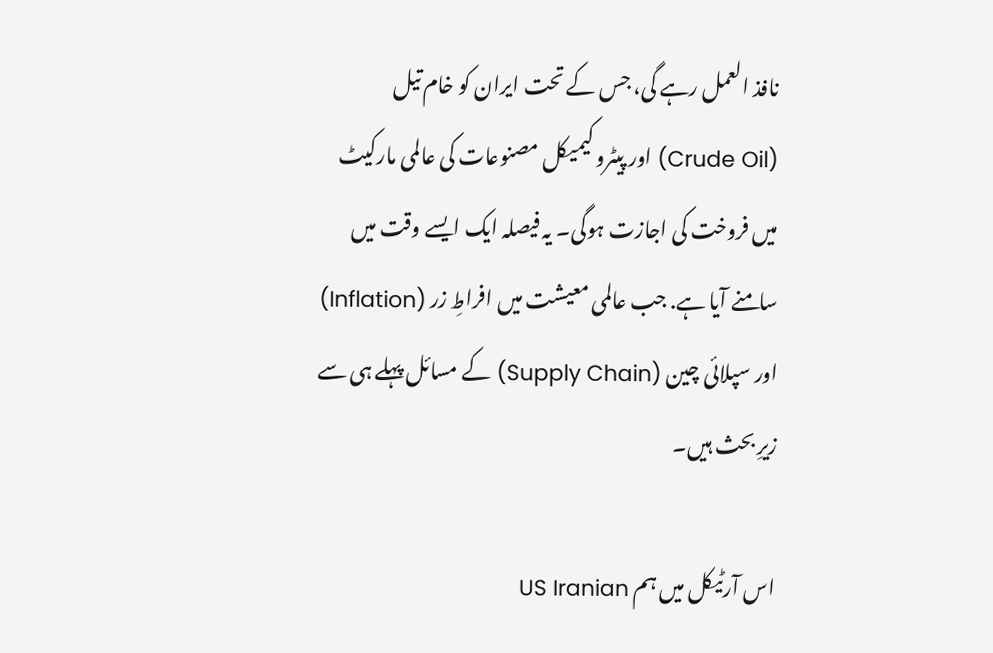نافذ العمل رہے گی، جس کے تحت ایران کو خام تیل (Crude Oil) اور پیٹرو کیمیکل مصنوعات کی عالمی مارکیٹ میں فروخت کی اجازت ہوگی۔ یہ فیصلہ ایک ایسے وقت میں سامنے آیا ہے. جب عالمی معیشت میں افراطِ زر (Inflation) اور سپلائی چین (Supply Chain) کے مسائل پہلے ہی سے زیرِ بحث ہیں۔

اس آرٹیکل میں ہم US Iranian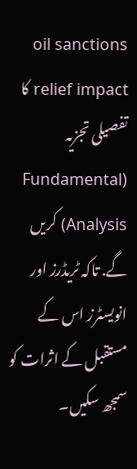oil sanctions relief impact کا تفصیلی تجزیہ (Fundamental Analysis) کریں گے. تاکہ ٹریڈرز اور انویسٹرز اس کے مستقبل کے اثرات کو سمجھ سکیں۔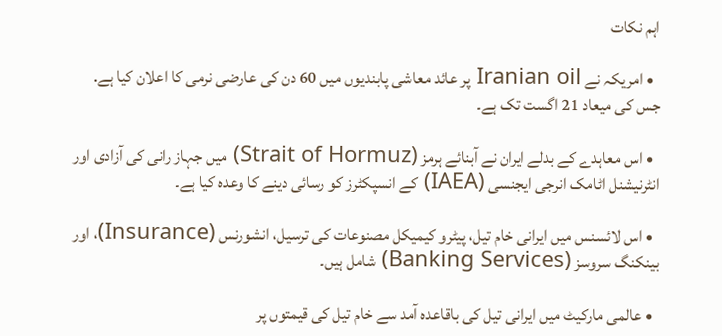اہم نکات

  • امریکہ نے Iranian oil پر عائد معاشی پابندیوں میں 60 دن کی عارضی نرمی کا اعلان کیا ہے. جس کی میعاد 21 اگست تک ہے۔

  • اس معاہدے کے بدلے ایران نے آبنائے ہرمز (Strait of Hormuz) میں جہاز رانی کی آزادی اور انٹرنیشنل اٹامک انرجی ایجنسی (IAEA) کے انسپکٹرز کو رسائی دینے کا وعدہ کیا ہے۔

  • اس لائسنس میں ایرانی خام تیل، پیٹرو کیمیکل مصنوعات کی ترسیل، انشورنس (Insurance)، اور بینکنگ سروسز (Banking Services) شامل ہیں۔

  • عالمی مارکیٹ میں ایرانی تیل کی باقاعدہ آمد سے خام تیل کی قیمتوں پر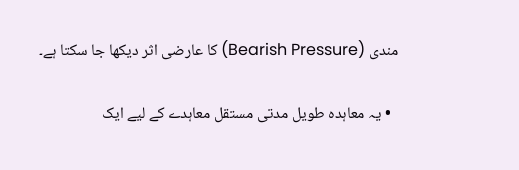مندی (Bearish Pressure) کا عارضی اثر دیکھا جا سکتا ہے۔

  • یہ معاہدہ طویل مدتی مستقل معاہدے کے لیے ایک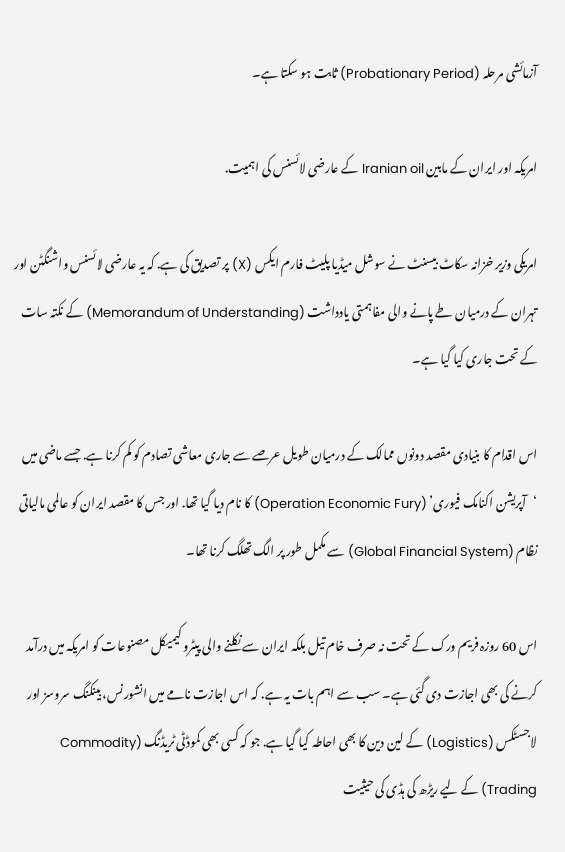آزمائشی مرحلہ (Probationary Period) ثابت ہو سکتا ہے۔

امریکہ اور ایران کے مابین Iranian oil کے عارضی لائسنس کی اہمیت.

امریکی وزیر خزانہ سکاٹ بیسنٹ نے سوشل میڈیا پلیٹ فارم ایکس (X) پر تصدیق کی ہے. کہ یہ عارضی لائسنس واشنگٹن اور تہران کے درمیان طے پانے والی مفاہمتی یادداشت (Memorandum of Understanding) کے نکتہ سات کے تحت جاری کیا گیا ہے۔

اس اقدام کا بنیادی مقصد دونوں ممالک کے درمیان طویل عرصے سے جاری معاشی تصادم کو کم کرنا ہے. جسے ماضی میں ‘آپریشن اکنامک فیوری’ (Operation Economic Fury) کا نام دیا گیا تھا. اور جس کا مقصد ایران کو عالمی مالیاتی نظام (Global Financial System) سے مکمل طور پر الگ تھلگ کرنا تھا۔

اس 60 روزہ فریم ورک کے تحت نہ صرف خام تیل بلکہ ایران سے نکلنے والی پیٹرو کیمیکل مصنوعات کو امریکہ میں درآمد کرنے کی بھی اجازت دی گئی ہے۔ سب سے اہم بات یہ ہے. کہ اس اجازت نامے میں انشورنس، بینکنگ سروسز اور لاجسٹکس (Logistics) کے لین دین کا بھی احاطہ کیا گیا ہے. جو کہ کسی بھی کموڈٹی ٹریڈنگ (Commodity Trading) کے لیے ریڑھ کی ہڈی کی حیثیت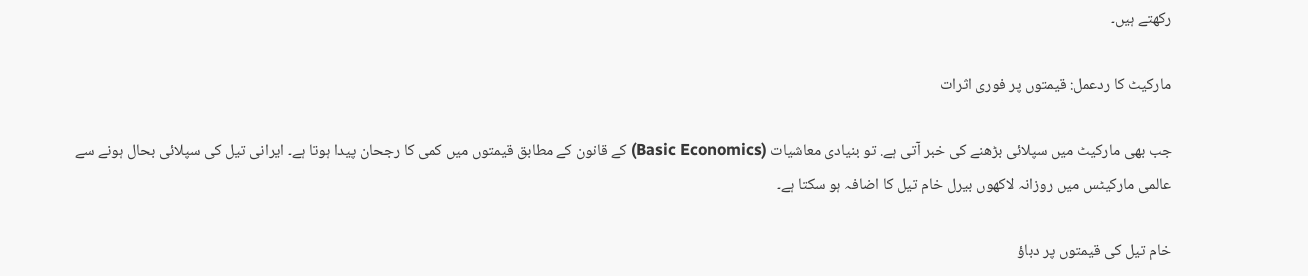رکھتے ہیں۔

مارکیٹ کا ردعمل: قیمتوں پر فوری اثرات

جب بھی مارکیٹ میں سپلائی بڑھنے کی خبر آتی ہے. تو بنیادی معاشیات (Basic Economics) کے قانون کے مطابق قیمتوں میں کمی کا رجحان پیدا ہوتا ہے۔ ایرانی تیل کی سپلائی بحال ہونے سے عالمی مارکیٹس میں روزانہ لاکھوں بیرل خام تیل کا اضافہ ہو سکتا ہے۔

خام تیل کی قیمتوں پر دباؤ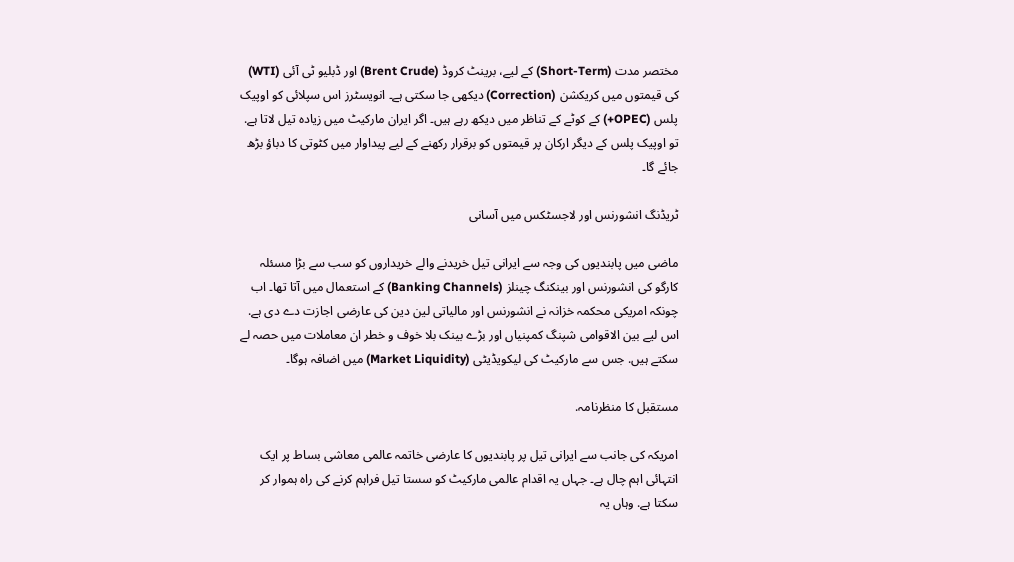مختصر مدت (Short-Term) کے لیے، برینٹ کروڈ (Brent Crude) اور ڈبلیو ٹی آئی (WTI) کی قیمتوں میں کریکشن (Correction) دیکھی جا سکتی ہے۔ انویسٹرز اس سپلائی کو اوپیک پلس (OPEC+) کے کوٹے کے تناظر میں دیکھ رہے ہیں۔ اگر ایران مارکیٹ میں زیادہ تیل لاتا ہے. تو اوپیک پلس کے دیگر ارکان پر قیمتوں کو برقرار رکھنے کے لیے پیداوار میں کٹوتی کا دباؤ بڑھ جائے گا۔

ٹریڈنگ انشورنس اور لاجسٹکس میں آسانی

ماضی میں پابندیوں کی وجہ سے ایرانی تیل خریدنے والے خریداروں کو سب سے بڑا مسئلہ کارگو کی انشورنس اور بینکنگ چینلز (Banking Channels) کے استعمال میں آتا تھا۔ اب چونکہ امریکی محکمہ خزانہ نے انشورنس اور مالیاتی لین دین کی عارضی اجازت دے دی ہے. اس لیے بین الاقوامی شپنگ کمپنیاں اور بڑے بینک بلا خوف و خطر ان معاملات میں حصہ لے سکتے ہیں. جس سے مارکیٹ کی لیکویڈیٹی (Market Liquidity) میں اضافہ ہوگا۔

مستقبل کا منظرنامہ.

امریکہ کی جانب سے ایرانی تیل پر پابندیوں کا عارضی خاتمہ عالمی معاشی بساط پر ایک انتہائی اہم چال ہے۔ جہاں یہ اقدام عالمی مارکیٹ کو سستا تیل فراہم کرنے کی راہ ہموار کر سکتا ہے. وہاں یہ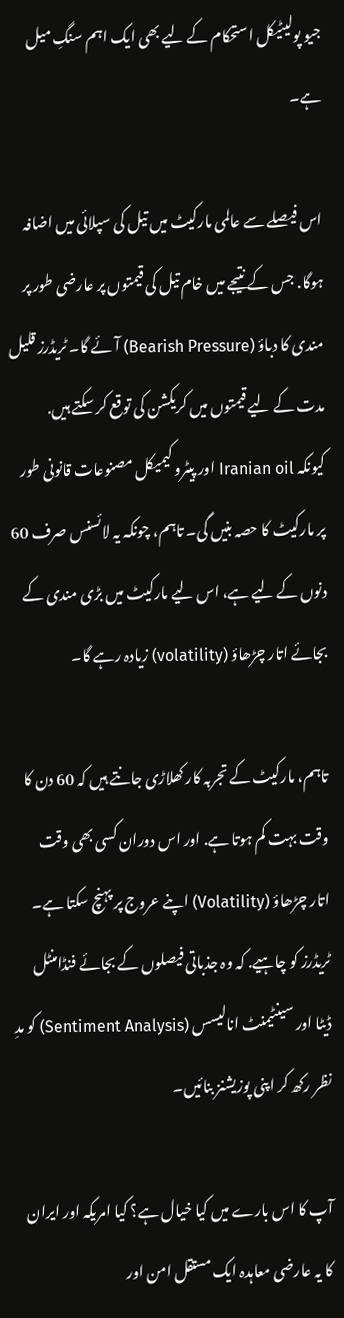جیو پولیٹیکل استحکام کے لیے بھی ایک اہم سنگِ میل ہے۔

اس فیصلے سے عالمی مارکیٹ میں تیل کی سپلائی میں اضافہ ہوگا. جس کے نتیجے میں خام تیل کی قیمتوں پر عارضی طور پر مندی کا دباؤ (Bearish Pressure) آئے گا۔ ٹریڈرز قلیل مدت کے لیے قیمتوں میں کریکشن کی توقع کر سکتے ہیں. کیونکہ Iranian oil اور پیٹرو کیمیکل مصنوعات قانونی طور پر مارکیٹ کا حصہ بنیں گی۔ تاہم، چونکہ یہ لائسنس صرف 60 دنوں کے لیے ہے، اس لیے مارکیٹ میں بڑی مندی کے بجائے اتار چڑھاؤ (volatility) زیادہ رہے گا۔

تاہم، مارکیٹ کے تجربہ کار کھلاڑی جانتے ہیں کہ 60 دن کا وقت بہت کم ہوتا ہے. اور اس دوران کسی بھی وقت اتار چڑھاؤ (Volatility) اپنے عروج پر پہنچ سکتا ہے۔ ٹریڈرز کو چاہیے. کہ وہ جذباتی فیصلوں کے بجائے فنڈامنٹل ڈیٹا اور سینٹیمنٹ انالیسس (Sentiment Analysis) کو مدِ نظر رکھ کر اپنی پوزیشنز بنائیں۔

آپ کا اس بارے میں کیا خیال ہے؟ کیا امریکہ اور ایران کا یہ عارضی معاہدہ ایک مستقل امن اور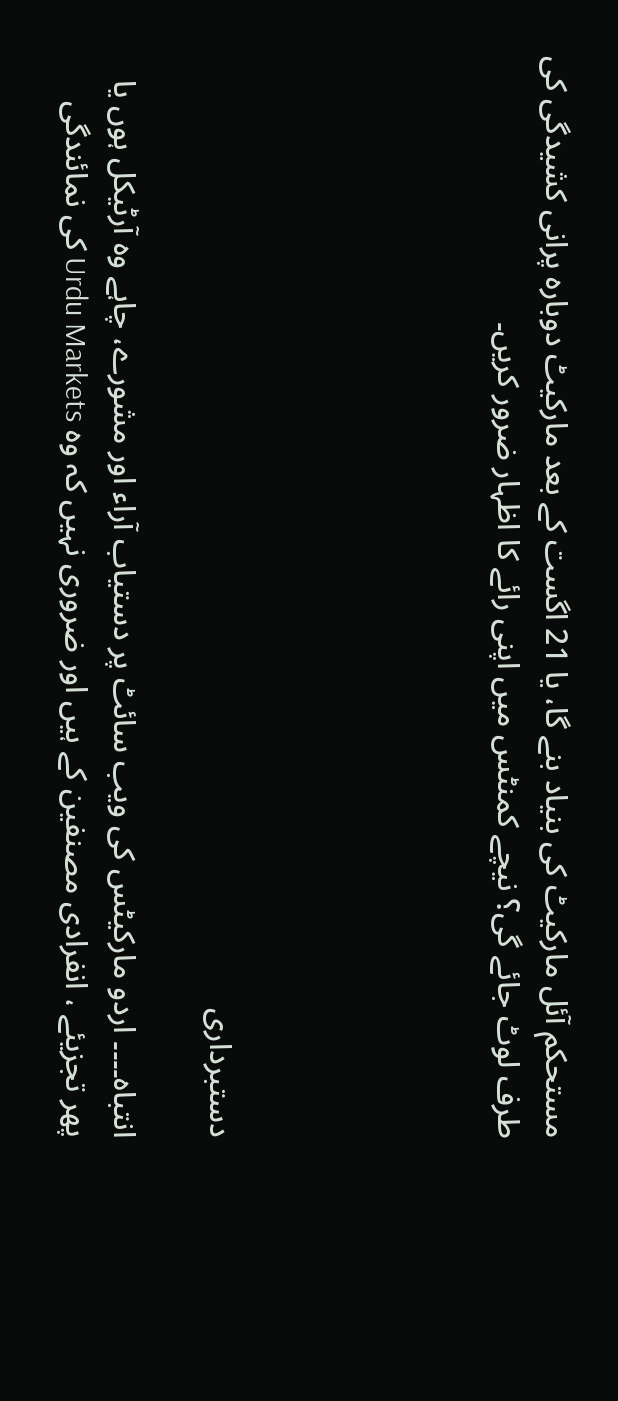مستحکم آئل مارکیٹ کی بنیاد بنے گا، یا 21 اگست کے بعد مارکیٹ دوبارہ پرانی کشیدگی کی طرف لوٹ جائے گی؟ نیچے کمنٹس میں اپنی رائے کا اظہار ضرور کریں۔





دستبرداری

انتباہ۔۔۔۔ اردو مارکیٹس کی ویب سائٹ پر دستیاب آراء اور مشورے، چاہے وہ آرٹیکل ہوں یا پھر تجزیئے ، انفرادی مصنفین کے ہیں اور ضروری نہیں کہ وہ Urdu Markets کی نمائندگی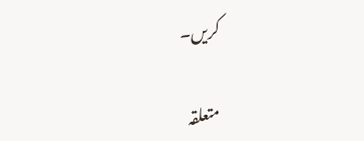کریں۔

متعلقہ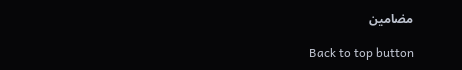مضامین

Back to top button